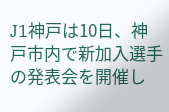J1神戸は10日、神戸市内で新加入選手の発表会を開催し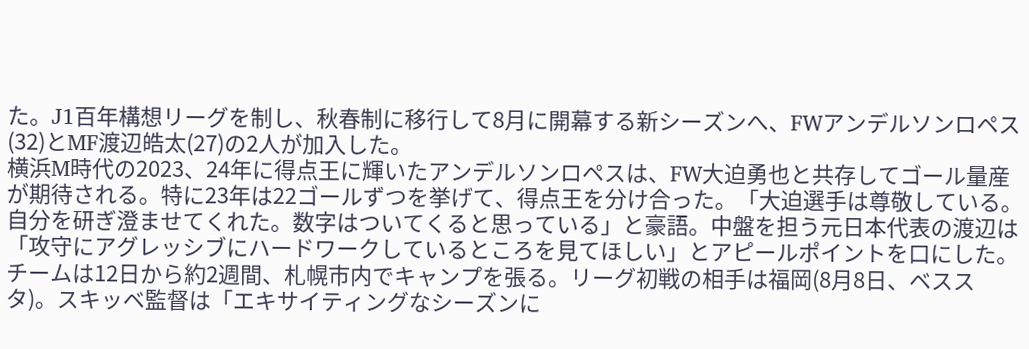た。J1百年構想リーグを制し、秋春制に移行して8月に開幕する新シーズンへ、FWアンデルソンロペス(32)とMF渡辺皓太(27)の2人が加入した。
横浜M時代の2023、24年に得点王に輝いたアンデルソンロペスは、FW大迫勇也と共存してゴール量産が期待される。特に23年は22ゴールずつを挙げて、得点王を分け合った。「大迫選手は尊敬している。自分を研ぎ澄ませてくれた。数字はついてくると思っている」と豪語。中盤を担う元日本代表の渡辺は「攻守にアグレッシブにハードワークしているところを見てほしい」とアピールポイントを口にした。
チームは12日から約2週間、札幌市内でキャンプを張る。リーグ初戦の相手は福岡(8月8日、ベススタ)。スキッベ監督は「エキサイティングなシーズンに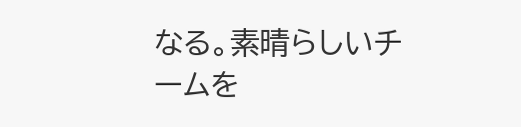なる。素晴らしいチームを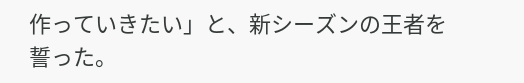作っていきたい」と、新シーズンの王者を誓った。